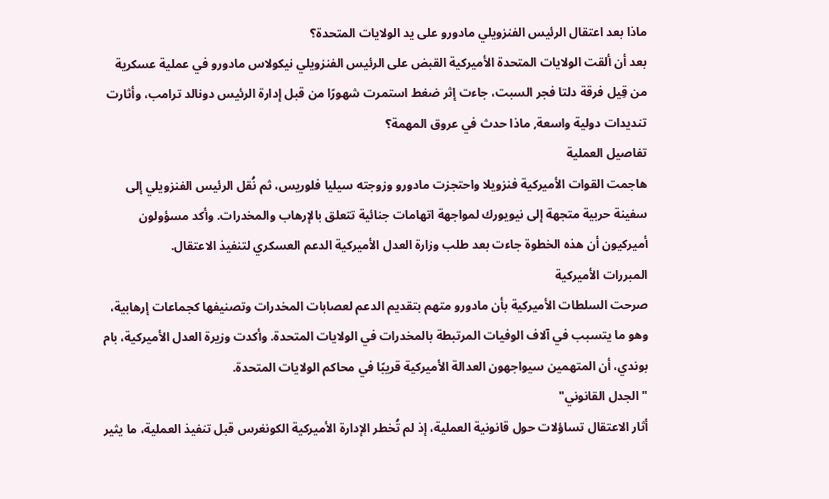ماذا بعد اعتقال الرئيس الفنزويلي مادورو على يد الولايات المتحدة؟
بعد أن ألقت الولايات المتحدة الأميركية القبض على الرئيس الفنزويلي نيكولاس مادورو في عملية عسكرية من قِيل فرقة دلتا فجر السبت، جاءت إثر ضغط استمرت شهورًا من قبل إدارة الرئيس دونالد ترامب، وأثارت تنديدات دولية واسعة, ماذا حدث في عروق المهمة؟
تفاصيل العملية
هاجمت القوات الأميركية فنزويلا واحتجزت مادورو وزوجته سيليا فلوريس، ثم نُقل الرئيس الفنزويلي إلى سفينة حربية متجهة إلى نيويورك لمواجهة اتهامات جنائية تتعلق بالإرهاب والمخدرات. وأكد مسؤولون أميركيون أن هذه الخطوة جاءت بعد طلب وزارة العدل الأميركية الدعم العسكري لتنفيذ الاعتقال.
المبررات الأميركية
صرحت السلطات الأميركية بأن مادورو متهم بتقديم الدعم لعصابات المخدرات وتصنيفها كجماعات إرهابية، وهو ما يتسبب في آلاف الوفيات المرتبطة بالمخدرات في الولايات المتحدة. وأكدت وزيرة العدل الأميركية، بام بوندي، أن المتهمين سيواجهون العدالة الأميركية قريبًا في محاكم الولايات المتحدة.
"الجدل القانوني"
أثار الاعتقال تساؤلات حول قانونية العملية، إذ لم تُخطر الإدارة الأميركية الكونغرس قبل تنفيذ العملية، ما يثير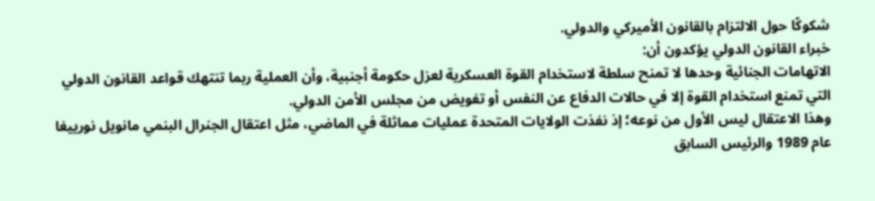شكوكًا حول الالتزام بالقانون الأميركي والدولي.
خبراء القانون الدولي يؤكدون أن:
الاتهامات الجنائية وحدها لا تمنح سلطة لاستخدام القوة العسكرية لعزل حكومة أجنبية، وأن العملية ربما تنتهك قواعد القانون الدولي التي تمنع استخدام القوة إلا في حالات الدفاع عن النفس أو تفويض من مجلس الأمن الدولي.
وهذا الاعتقال ليس الأول من نوعه؛ إذ نفذت الولايات المتحدة عمليات مماثلة في الماضي، مثل اعتقال الجنرال البنمي مانويل نورييغا عام 1989 والرئيس السابق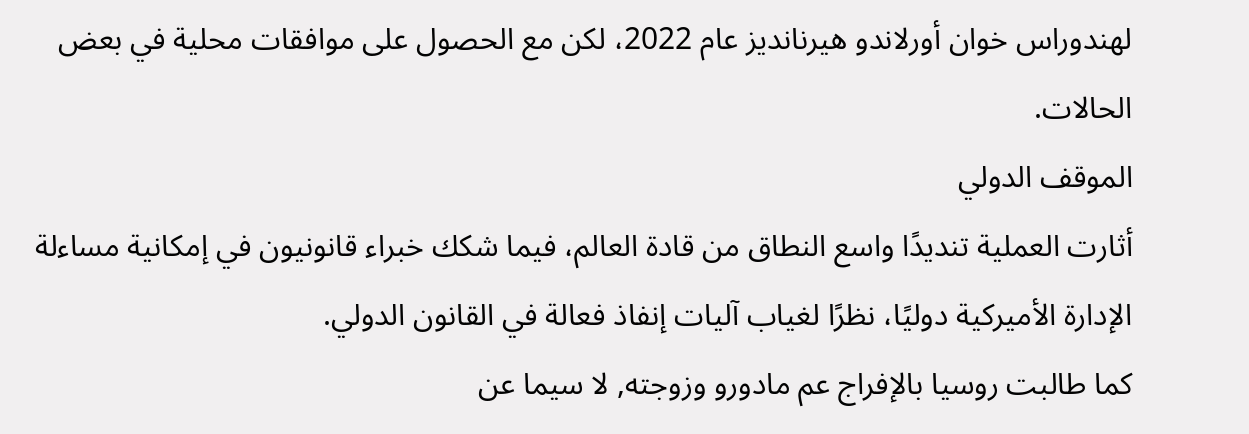لهندوراس خوان أورلاندو هيرنانديز عام 2022، لكن مع الحصول على موافقات محلية في بعض الحالات.
الموقف الدولي
أثارت العملية تنديدًا واسع النطاق من قادة العالم، فيما شكك خبراء قانونيون في إمكانية مساءلة الإدارة الأميركية دوليًا، نظرًا لغياب آليات إنفاذ فعالة في القانون الدولي.
كما طالبت روسيا بالإفراج عم مادورو وزوجته, لا سيما عن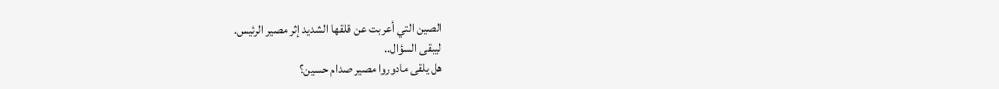الصين التي أعربت عن قلقها الشديد إثر مصير الرئيس.
ليبقى السؤال..
هل يلقى مادوروا مصير صدام حسين؟